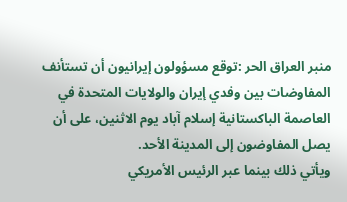منبر العراق الحر :توقع مسؤولون إيرانيون أن تستأنف المفاوضات بين وفدي إيران والولايات المتحدة في العاصمة الباكستانية إسلام آباد يوم الاثنين، على أن يصل المفاوضون إلى المدينة الأحد.
ويأتي ذلك بينما عبر الرئيس الأمريكي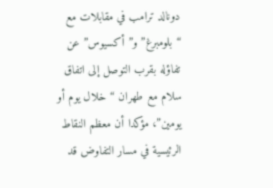دونالد ترامب في مقابلات مع “بلومبرغ” و”أكسيوس” عن تفاؤله بقرب التوصل إلى اتفاق سلام مع طهران “خلال يوم أو يومين”، مؤكدا أن معظم النقاط الرئيسية في مسار التفاوض قد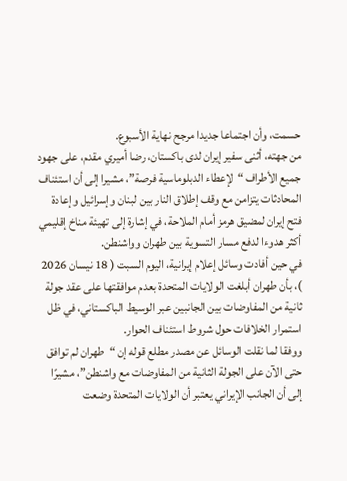حسمت، وأن اجتماعا جديدا مرجح نهاية الأسبوع.
من جهته، أثنى سفير إيران لدى باكستان، رضا أميري مقدم، على جهود جميع الأطراف “لإعطاء الدبلوماسية فرصة”، مشيرا إلى أن استئناف المحادثات يتزامن مع وقف إطلاق النار بين لبنان وإسرائيل وإعادة فتح إيران لمضيق هرمز أمام الملاحة، في إشارة إلى تهيئة مناخ إقليمي أكثر هدوءا لدفع مسار التسوية بين طهران وواشنطن.
في حين أفادت وسائل إعلام إيرانية، اليوم السبت ( 18 نيسان 2026 )، بأن طهران أبلغت الولايات المتحدة بعدم موافقتها على عقد جولة ثانية من المفاوضات بين الجانبين عبر الوسيط الباكستاني، في ظل استمرار الخلافات حول شروط استئناف الحوار.
ووفقا لما نقلت الوسائل عن مصدر مطلع قوله إن “طهران لم توافق حتى الآن على الجولة الثانية من المفاوضات مع واشنطن”، مشيرًا إلى أن الجانب الإيراني يعتبر أن الولايات المتحدة وضعت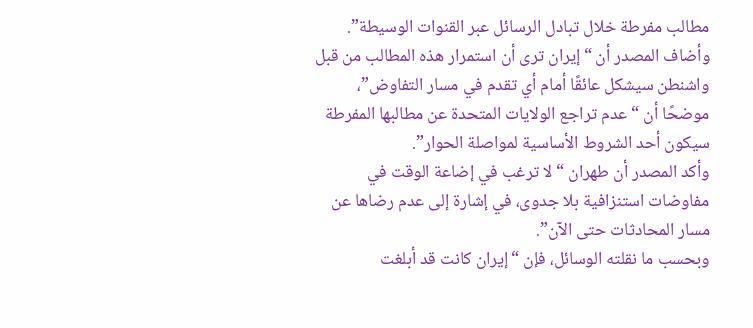مطالب مفرطة خلال تبادل الرسائل عبر القنوات الوسيطة”.
وأضاف المصدر أن “إيران ترى أن استمرار هذه المطالب من قبل واشنطن سيشكل عائقًا أمام أي تقدم في مسار التفاوض”، موضحًا أن “عدم تراجع الولايات المتحدة عن مطالبها المفرطة سيكون أحد الشروط الأساسية لمواصلة الحوار”.
وأكد المصدر أن طهران “لا ترغب في إضاعة الوقت في مفاوضات استنزافية بلا جدوى، في إشارة إلى عدم رضاها عن مسار المحادثات حتى الآن”.
وبحسب ما نقلته الوسائل، فإن “إيران كانت قد أبلغت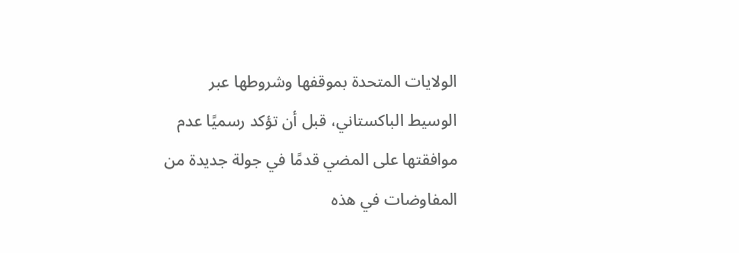الولايات المتحدة بموقفها وشروطها عبر الوسيط الباكستاني، قبل أن تؤكد رسميًا عدم موافقتها على المضي قدمًا في جولة جديدة من المفاوضات في هذه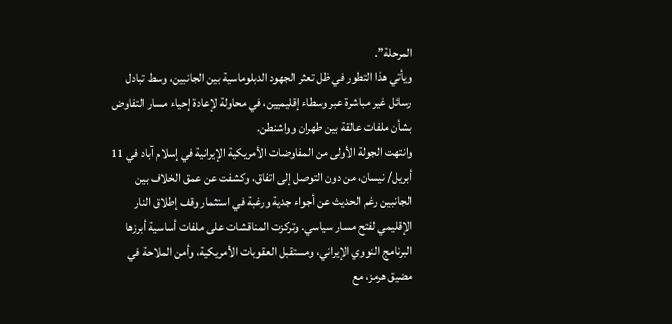المرحلة”.
ويأتي هذا التطور في ظل تعثر الجهود الدبلوماسية بين الجانبين، وسط تبادل رسائل غير مباشرة عبر وسطاء إقليميين، في محاولة لإعادة إحياء مسار التفاوض بشأن ملفات عالقة بين طهران وواشنطن.
وانتهت الجولة الأولى من المفاوضات الأمريكية الإيرانية في إسلام آباد في 11 أبريل/ نيسان، من دون التوصل إلى اتفاق، وكشفت عن عمق الخلاف بين الجانبين رغم الحديث عن أجواء جدية ورغبة في استثمار وقف إطلاق النار الإقليمي لفتح مسار سياسي. وتركزت المناقشات على ملفات أساسية أبرزها البرنامج النووي الإيراني، ومستقبل العقوبات الأمريكية، وأمن الملاحة في مضيق هرمز، مع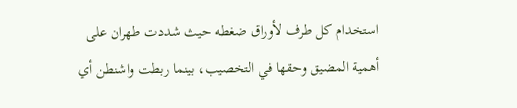استخدام كل طرف لأوراق ضغطه حيث شددت طهران على أهمية المضيق وحقها في التخصيب، بينما ربطت واشنطن أي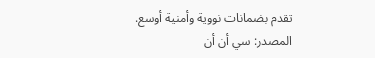تقدم بضمانات نووية وأمنية أوسع.
المصدر: سي أن أن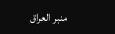منبر العراق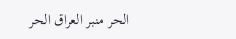الحر منبر العراق الحر